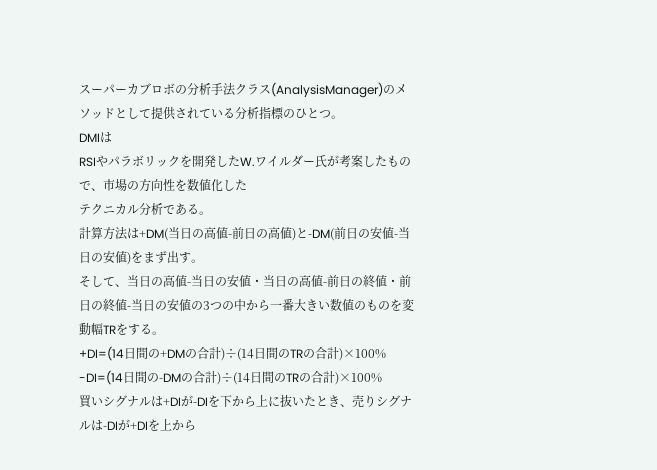スーパーカブロボの分析手法クラス(AnalysisManager)のメソッドとして提供されている分析指標のひとつ。
DMIは
RSIやパラボリックを開発したW.ワイルダー氏が考案したもので、市場の方向性を数値化した
テクニカル分析である。
計算方法は+DM(当日の高値-前日の高値)と-DM(前日の安値-当日の安値)をまず出す。
そして、当日の高値-当日の安値・当日の高値-前日の終値・前日の終値-当日の安値の3つの中から一番大きい数値のものを変動幅TRをする。
+DI=(14日間の+DMの合計)÷(14日間のTRの合計)×100%
-DI=(14日間の-DMの合計)÷(14日間のTRの合計)×100%
買いシグナルは+DIが-DIを下から上に抜いたとき、売りシグナルは-DIが+DIを上から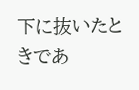下に抜いたときであ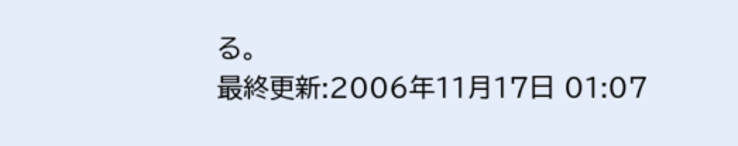る。
最終更新:2006年11月17日 01:07